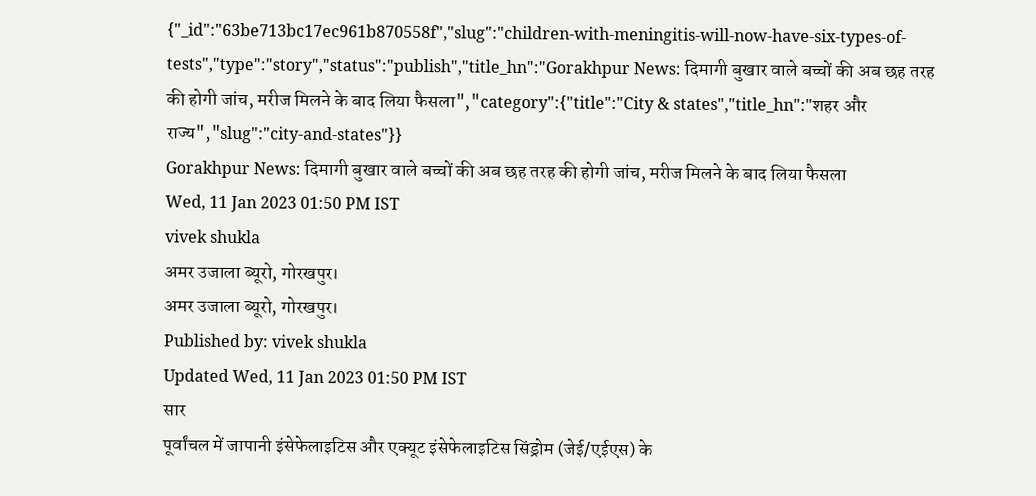{"_id":"63be713bc17ec961b870558f","slug":"children-with-meningitis-will-now-have-six-types-of-tests","type":"story","status":"publish","title_hn":"Gorakhpur News: दिमागी बुखार वाले बच्चों की अब छह तरह की होगी जांच, मरीज मिलने के बाद लिया फैसला","category":{"title":"City & states","title_hn":"शहर और राज्य","slug":"city-and-states"}}
Gorakhpur News: दिमागी बुखार वाले बच्चों की अब छह तरह की होगी जांच, मरीज मिलने के बाद लिया फैसला
Wed, 11 Jan 2023 01:50 PM IST
vivek shukla
अमर उजाला ब्यूरो, गोरखपुर।
अमर उजाला ब्यूरो, गोरखपुर।
Published by: vivek shukla
Updated Wed, 11 Jan 2023 01:50 PM IST
सार
पूर्वांचल में जापानी इंसेफेलाइटिस और एक्यूट इंसेफेलाइटिस सिंड्रोम (जेई/एईएस) के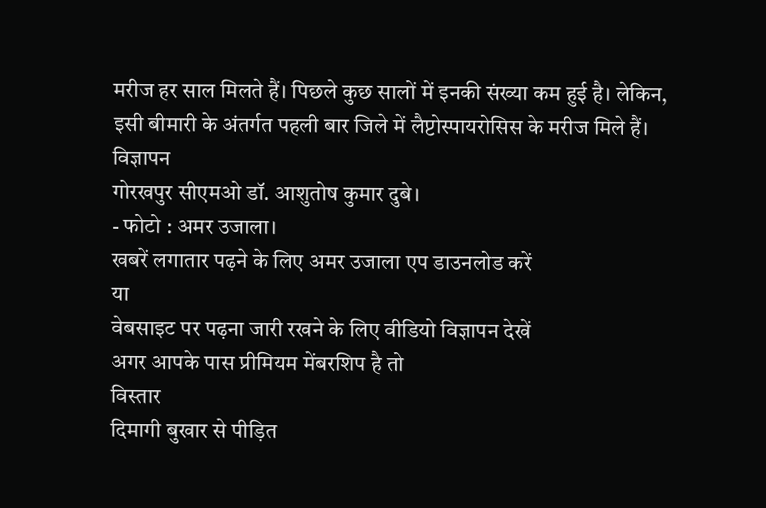मरीज हर साल मिलते हैं। पिछले कुछ सालों में इनकी संख्या कम हुई है। लेकिन, इसी बीमारी के अंतर्गत पहली बार जिले में लैप्टोस्पायरोसिस के मरीज मिले हैं।
विज्ञापन
गोरखपुर सीएमओ डॉ. आशुतोष कुमार दुबे।
- फोटो : अमर उजाला।
खबरें लगातार पढ़ने के लिए अमर उजाला एप डाउनलोड करें
या
वेबसाइट पर पढ़ना जारी रखने के लिए वीडियो विज्ञापन देखें
अगर आपके पास प्रीमियम मेंबरशिप है तो
विस्तार
दिमागी बुखार से पीड़ित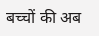बच्चों की अब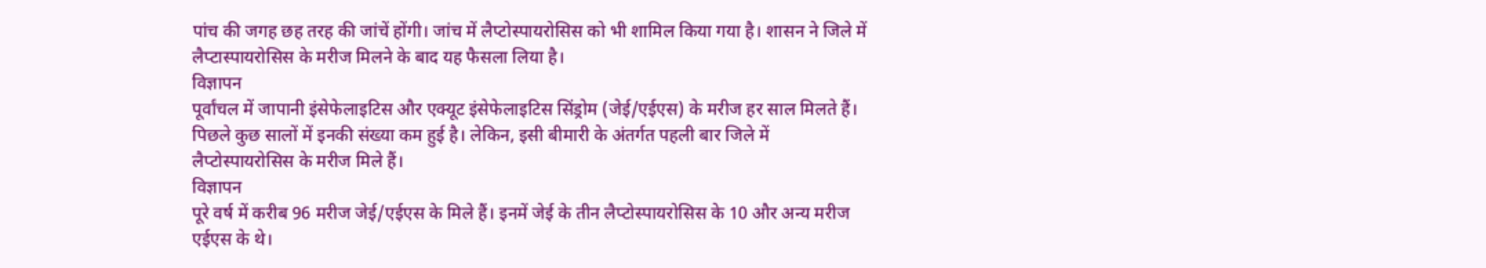पांच की जगह छह तरह की जांचें होंगी। जांच में लैप्टोस्पायरोसिस को भी शामिल किया गया है। शासन ने जिले में लैप्टास्पायरोसिस के मरीज मिलने के बाद यह फैसला लिया है।
विज्ञापन
पूर्वांचल में जापानी इंसेफेलाइटिस और एक्यूट इंसेफेलाइटिस सिंड्रोम (जेई/एईएस) के मरीज हर साल मिलते हैं। पिछले कुछ सालों में इनकी संख्या कम हुई है। लेकिन, इसी बीमारी के अंतर्गत पहली बार जिले में लैप्टोस्पायरोसिस के मरीज मिले हैं।
विज्ञापन
पूरे वर्ष में करीब 96 मरीज जेई/एईएस के मिले हैं। इनमें जेई के तीन लैप्टोस्पायरोसिस के 10 और अन्य मरीज एईएस के थे।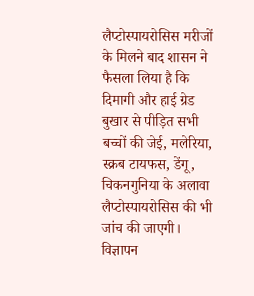लैप्टोस्पायरोसिस मरीजों के मिलने बाद शासन ने फैसला लिया है कि दिमागी और हाई ग्रेड बुखार से पीड़ित सभी बच्चों की जेई, मलेरिया, स्क्रब टायफस, डेंगू, चिकनगुनिया के अलावा लैप्टोस्पायरोसिस की भी जांच की जाएगी।
विज्ञापन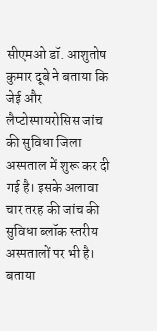सीएमओ डॉ. आशुतोष कुमार दूबे ने बताया कि जेई और लैप्टोस्पायरोसिस जांच की सुविधा जिला अस्पताल में शुरू कर दी गई है। इसके अलावा चार तरह की जांच की सुविधा ब्लॉक स्तरीय अस्पतालों पर भी है। बताया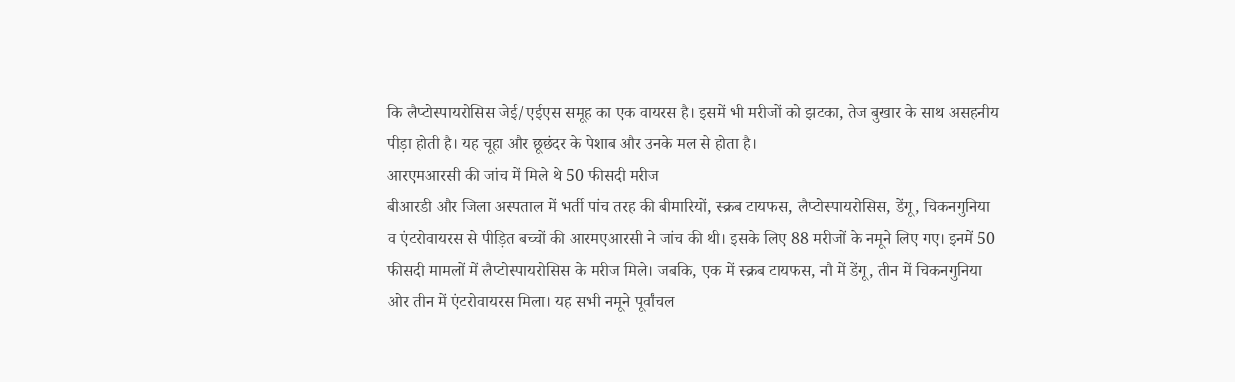कि लैप्टोस्पायरोसिस जेई/एईएस समूह का एक वायरस है। इसमें भी मरीजों को झटका, तेज बुखार के साथ असहनीय पीड़ा होती है। यह चूहा और छूछंदर के पेशाब और उनके मल से होता है।
आरएमआरसी की जांच में मिले थे 50 फीसदी मरीज
बीआरडी और जिला अस्पताल में भर्ती पांच तरह की बीमारियों, स्क्रब टायफस, लैप्टोस्पायरोसिस, डेंगू, चिकनगुनिया व एंटरोवायरस से पीड़ित बच्चों की आरमएआरसी ने जांच की थी। इसके लिए 88 मरीजों के नमूने लिए गए। इनमें 50 फीसदी मामलों में लैप्टोस्पायरोसिस के मरीज मिले। जबकि, एक में स्क्रब टायफस, नौ में डेंगू, तीन में चिकनगुनिया ओर तीन में एंटरोवायरस मिला। यह सभी नमूने पूर्वांचल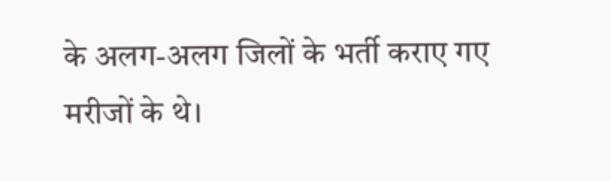के अलग-अलग जिलों के भर्ती कराए गए मरीजों के थे।